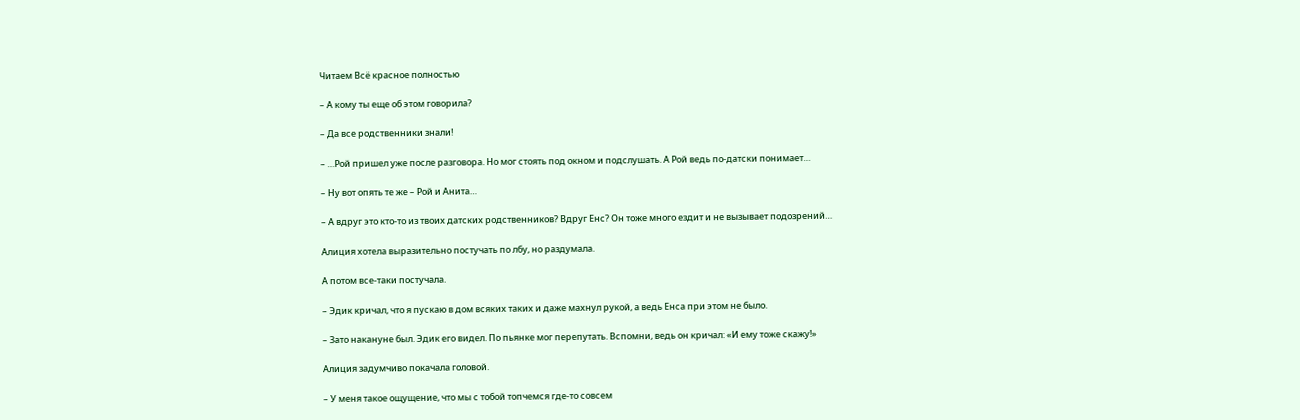Читаем Всё красное полностью

– А кому ты еще об этом говорила?

– Да все родственники знали!

– …Рой пришел уже после разговора. Но мог стоять под окном и подслушать. А Рой ведь по-датски понимает…

– Ну вот опять те же – Рой и Анита…

– А вдруг это кто-то из твоих датских родственников? Вдруг Енс? Он тоже много ездит и не вызывает подозрений…

Алиция хотела выразительно постучать по лбу, но раздумала.

А потом все-таки постучала.

– Эдик кричал, что я пускаю в дом всяких таких и даже махнул рукой, а ведь Енса при этом не было.

– Зато накануне был. Эдик его видел. По пьянке мог перепутать. Вспомни, ведь он кричал: «И ему тоже скажу!»

Алиция задумчиво покачала головой.

– У меня такое ощущение, что мы с тобой топчемся где-то совсем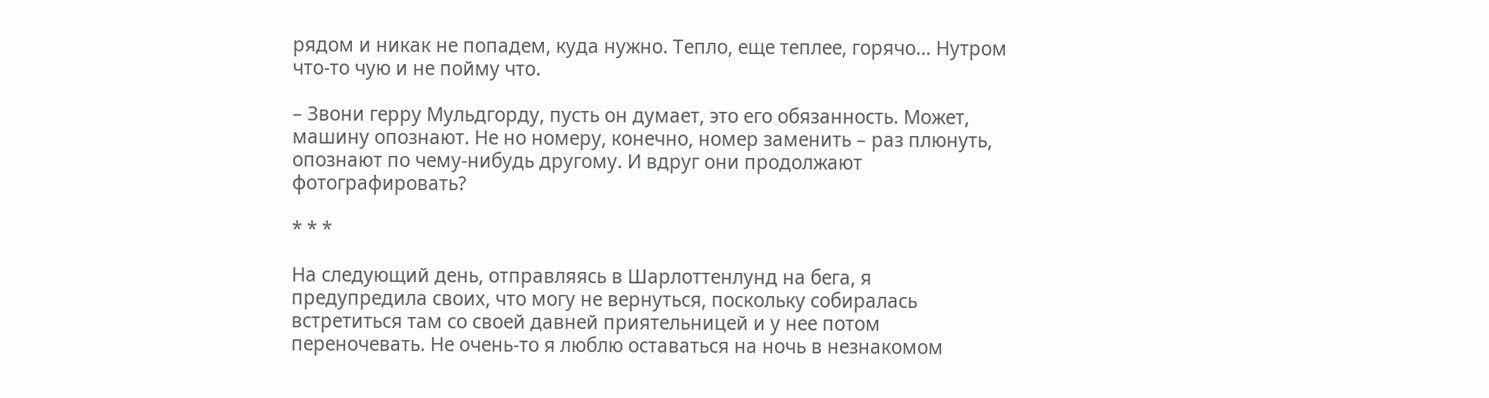рядом и никак не попадем, куда нужно. Тепло, еще теплее, горячо… Нутром что-то чую и не пойму что.

– Звони герру Мульдгорду, пусть он думает, это его обязанность. Может, машину опознают. Не но номеру, конечно, номер заменить – раз плюнуть, опознают по чему-нибудь другому. И вдруг они продолжают фотографировать?

* * *

На следующий день, отправляясь в Шарлоттенлунд на бега, я предупредила своих, что могу не вернуться, поскольку собиралась встретиться там со своей давней приятельницей и у нее потом переночевать. Не очень-то я люблю оставаться на ночь в незнакомом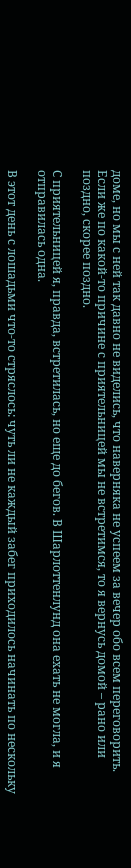доме, но мы с ней так давно не виделись, что наверняка не успеем за вечер обо всем переговорить. Если же по какой-то причине с приятельницей мы не встретимся, то я вернусь домой – рано или поздно, скорее поздно.

С приятельницей я, правда, встретилась, но еще до бегов. В Шарлоттенлунд она ехать не могла, и я отправилась одна.

В этот день с лошадьми что-то стряслось: чуть ли не каждый забег приходилось начинать по нескольку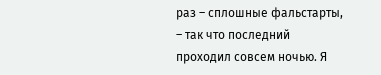раз – сплошные фальстарты, – так что последний проходил совсем ночью. Я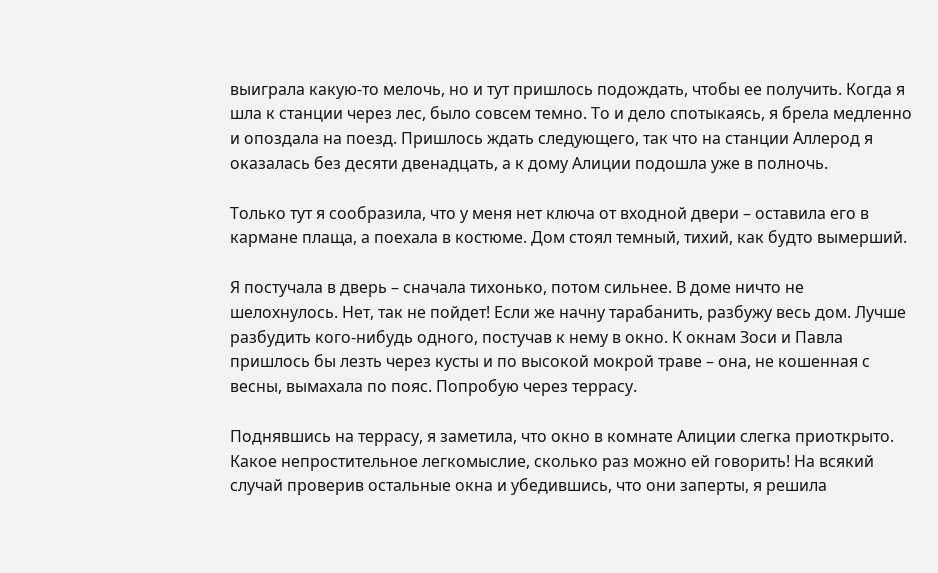выиграла какую-то мелочь, но и тут пришлось подождать, чтобы ее получить. Когда я шла к станции через лес, было совсем темно. То и дело спотыкаясь, я брела медленно и опоздала на поезд. Пришлось ждать следующего, так что на станции Аллерод я оказалась без десяти двенадцать, а к дому Алиции подошла уже в полночь.

Только тут я сообразила, что у меня нет ключа от входной двери – оставила его в кармане плаща, а поехала в костюме. Дом стоял темный, тихий, как будто вымерший.

Я постучала в дверь – сначала тихонько, потом сильнее. В доме ничто не шелохнулось. Нет, так не пойдет! Если же начну тарабанить, разбужу весь дом. Лучше разбудить кого-нибудь одного, постучав к нему в окно. К окнам Зоси и Павла пришлось бы лезть через кусты и по высокой мокрой траве – она, не кошенная с весны, вымахала по пояс. Попробую через террасу.

Поднявшись на террасу, я заметила, что окно в комнате Алиции слегка приоткрыто. Какое непростительное легкомыслие, сколько раз можно ей говорить! На всякий случай проверив остальные окна и убедившись, что они заперты, я решила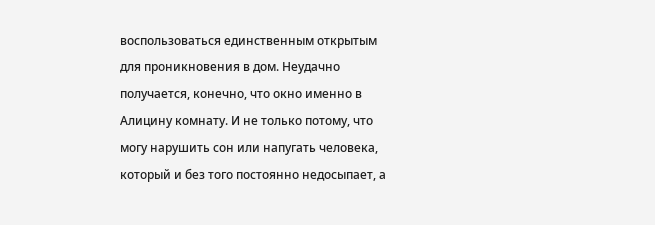воспользоваться единственным открытым для проникновения в дом. Неудачно получается, конечно, что окно именно в Алицину комнату. И не только потому, что могу нарушить сон или напугать человека, который и без того постоянно недосыпает, а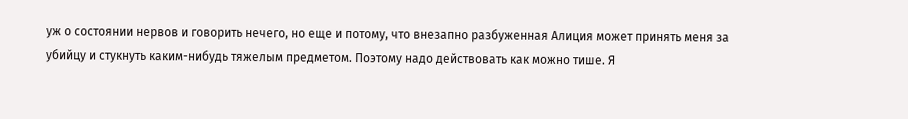уж о состоянии нервов и говорить нечего, но еще и потому, что внезапно разбуженная Алиция может принять меня за убийцу и стукнуть каким-нибудь тяжелым предметом. Поэтому надо действовать как можно тише. Я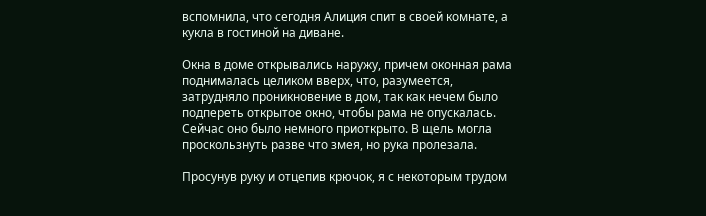вспомнила, что сегодня Алиция спит в своей комнате, а кукла в гостиной на диване.

Окна в доме открывались наружу, причем оконная рама поднималась целиком вверх, что, разумеется, затрудняло проникновение в дом, так как нечем было подпереть открытое окно, чтобы рама не опускалась. Сейчас оно было немного приоткрыто. В щель могла проскользнуть разве что змея, но рука пролезала.

Просунув руку и отцепив крючок, я с некоторым трудом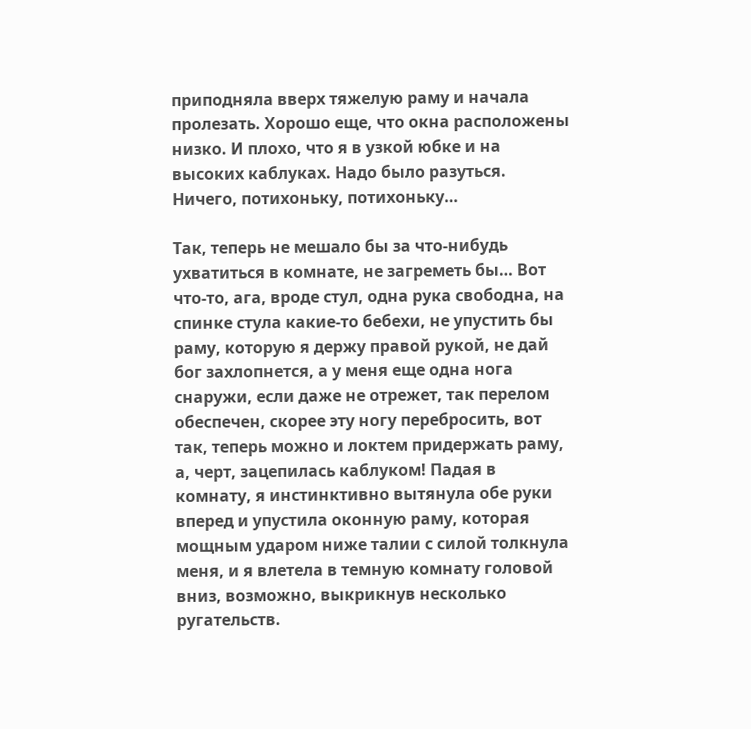приподняла вверх тяжелую раму и начала пролезать. Хорошо еще, что окна расположены низко. И плохо, что я в узкой юбке и на высоких каблуках. Надо было разуться. Ничего, потихоньку, потихоньку…

Так, теперь не мешало бы за что-нибудь ухватиться в комнате, не загреметь бы… Вот что-то, ага, вроде стул, одна рука свободна, на спинке стула какие-то бебехи, не упустить бы раму, которую я держу правой рукой, не дай бог захлопнется, а у меня еще одна нога снаружи, если даже не отрежет, так перелом обеспечен, скорее эту ногу перебросить, вот так, теперь можно и локтем придержать раму, а, черт, зацепилась каблуком! Падая в комнату, я инстинктивно вытянула обе руки вперед и упустила оконную раму, которая мощным ударом ниже талии с силой толкнула меня, и я влетела в темную комнату головой вниз, возможно, выкрикнув несколько ругательств.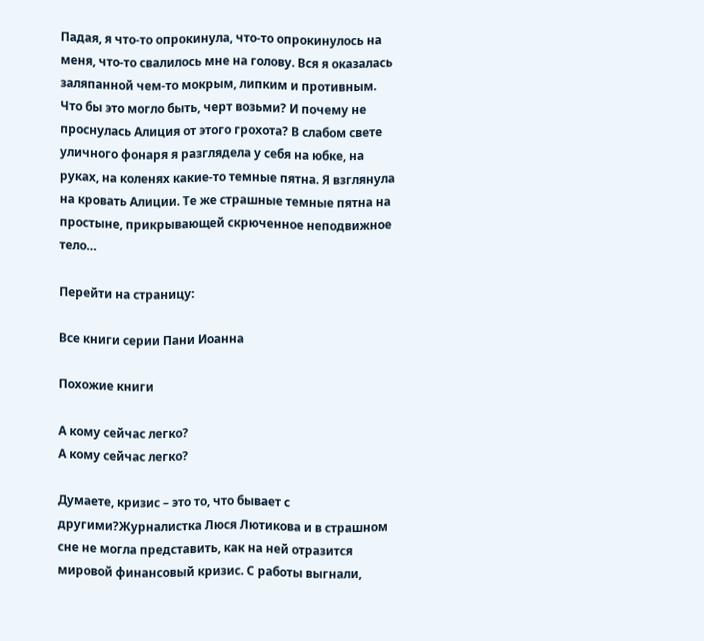Падая, я что-то опрокинула, что-то опрокинулось на меня, что-то свалилось мне на голову. Вся я оказалась заляпанной чем-то мокрым, липким и противным. Что бы это могло быть, черт возьми? И почему не проснулась Алиция от этого грохота? В слабом свете уличного фонаря я разглядела у себя на юбке, на руках, на коленях какие-то темные пятна. Я взглянула на кровать Алиции. Те же страшные темные пятна на простыне, прикрывающей скрюченное неподвижное тело…

Перейти на страницу:

Все книги серии Пани Иоанна

Похожие книги

А кому сейчас легко?
А кому сейчас легко?

Думаете, кризис – это то, что бывает с другими?Журналистка Люся Лютикова и в страшном сне не могла представить, как на ней отразится мировой финансовый кризис. С работы выгнали,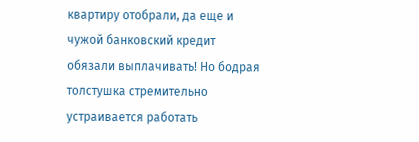квартиру отобрали, да еще и чужой банковский кредит обязали выплачивать! Но бодрая толстушка стремительно устраивается работать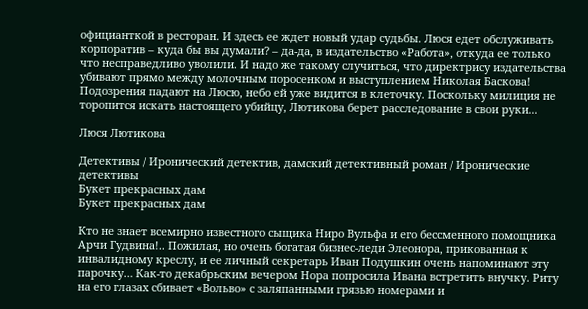официанткой в ресторан. И здесь ее ждет новый удар судьбы. Люся едет обслуживать корпоратив – куда бы вы думали? – да-да, в издательство «Работа», откуда ее только что несправедливо уволили. И надо же такому случиться, что директрису издательства убивают прямо между молочным поросенком и выступлением Николая Баскова! Подозрения падают на Люсю, небо ей уже видится в клеточку. Поскольку милиция не торопится искать настоящего убийцу, Лютикова берет расследование в свои руки...

Люся Лютикова

Детективы / Иронический детектив, дамский детективный роман / Иронические детективы
Букет прекрасных дам
Букет прекрасных дам

Кто не знает всемирно известного сыщика Ниро Вульфа и его бессменного помощника Арчи Гудвина!.. Пожилая, но очень богатая бизнес-леди Элеонора, прикованная к инвалидному креслу, и ее личный секретарь Иван Подушкин очень напоминают эту парочку… Как-то декабрьским вечером Нора попросила Ивана встретить внучку. Риту на его глазах сбивает «Вольво» с заляпанными грязью номерами и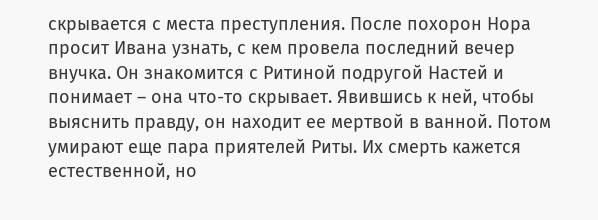скрывается с места преступления. После похорон Нора просит Ивана узнать, с кем провела последний вечер внучка. Он знакомится с Ритиной подругой Настей и понимает – она что-то скрывает. Явившись к ней, чтобы выяснить правду, он находит ее мертвой в ванной. Потом умирают еще пара приятелей Риты. Их смерть кажется естественной, но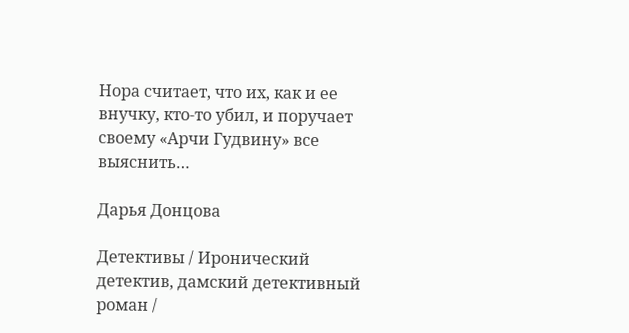Нора считает, что их, как и ее внучку, кто-то убил, и поручает своему «Арчи Гудвину» все выяснить…

Дарья Донцова

Детективы / Иронический детектив, дамский детективный роман /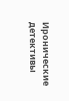Иронические детективы